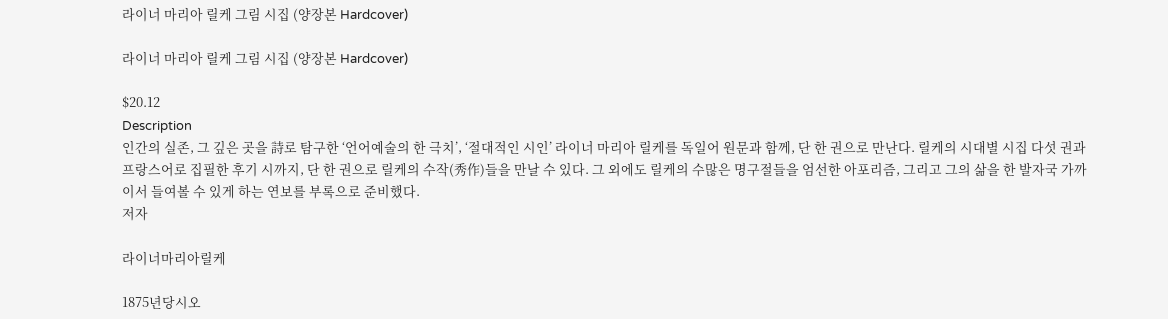라이너 마리아 릴케 그림 시집 (양장본 Hardcover)

라이너 마리아 릴케 그림 시집 (양장본 Hardcover)

$20.12
Description
인간의 실존, 그 깊은 곳을 詩로 탐구한 ‘언어예술의 한 극치’, ‘절대적인 시인’ 라이너 마리아 릴케를 독일어 원문과 함께, 단 한 권으로 만난다. 릴케의 시대별 시집 다섯 권과 프랑스어로 집필한 후기 시까지, 단 한 권으로 릴케의 수작(秀作)들을 만날 수 있다. 그 외에도 릴케의 수많은 명구절들을 엄선한 아포리즘, 그리고 그의 삶을 한 발자국 가까이서 들여볼 수 있게 하는 연보를 부록으로 준비했다.
저자

라이너마리아릴케

1875년당시오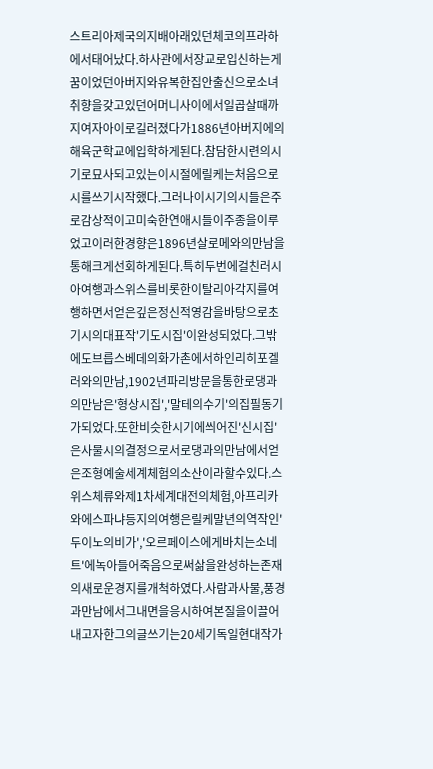스트리아제국의지배아래있던체코의프라하에서태어났다.하사관에서장교로입신하는게꿈이었던아버지와유복한집안출신으로소녀취향을갖고있던어머니사이에서일곱살때까지여자아이로길러졌다가1886년아버지에의해육군학교에입학하게된다.참담한시련의시기로묘사되고있는이시절에릴케는처음으로시를쓰기시작했다.그러나이시기의시들은주로감상적이고미숙한연애시들이주종을이루었고이러한경향은1896년살로메와의만남을통해크게선회하게된다.특히두번에걸친러시아여행과스위스를비롯한이탈리아각지를여행하면서얻은깊은정신적영감을바탕으로초기시의대표작'기도시집'이완성되었다.그밖에도브릅스베데의화가촌에서하인리히포겔러와의만남,1902년파리방문을통한로댕과의만남은'형상시집','말테의수기'의집필동기가되었다.또한비슷한시기에씌어진'신시집'은사물시의결정으로서로댕과의만남에서얻은조형예술세계체험의소산이라할수있다.스위스체류와제1차세계대전의체험,아프리카와에스파냐등지의여행은릴케말년의역작인'두이노의비가','오르페이스에게바치는소네트'에녹아들어죽음으로써삶을완성하는존재의새로운경지를개척하였다.사람과사물,풍경과만남에서그내면을응시하여본질을이끌어내고자한그의글쓰기는20세기독일현대작가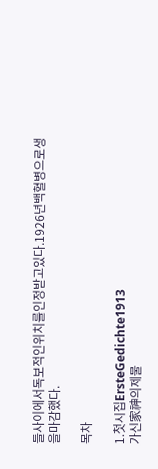들사이에서독보적인위치를인정받고있다.1926년백혈병으로생을마감했다.

목차

1.첫시집ErsteGedichte1913
가신家神의제물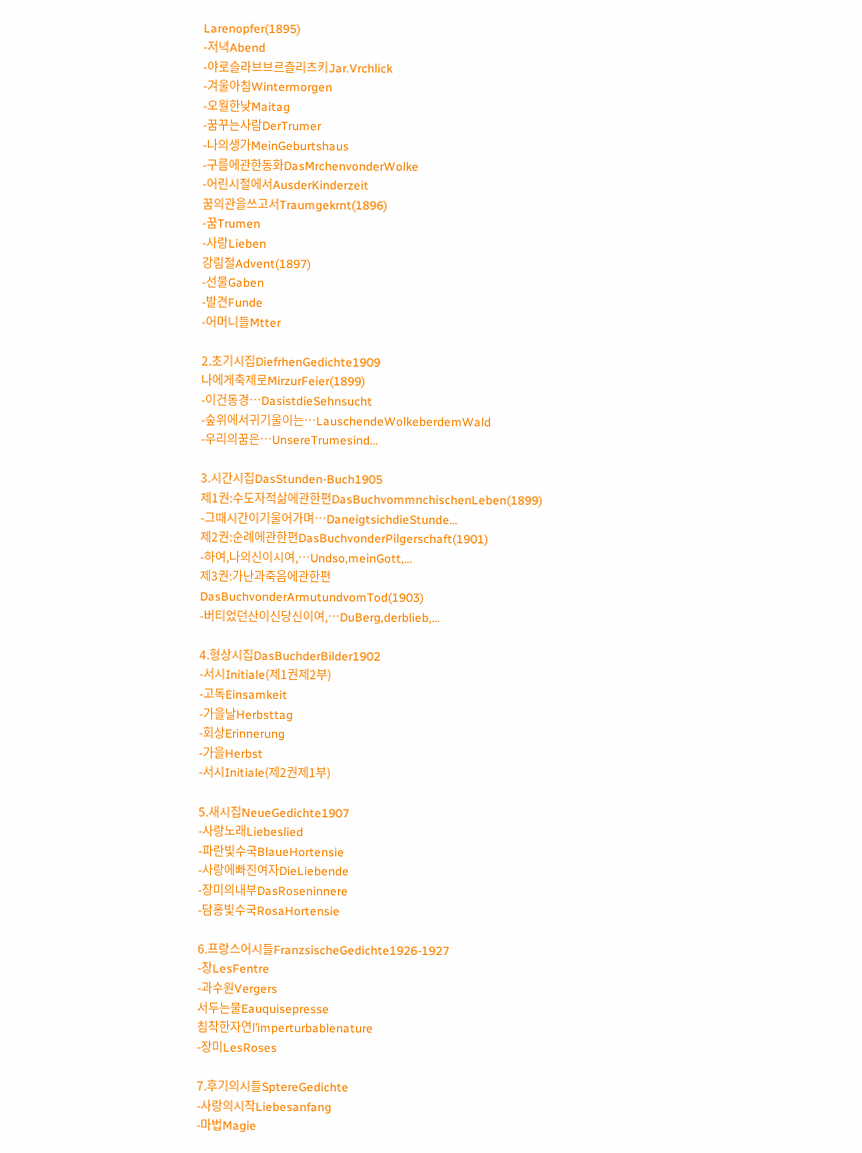Larenopfer(1895)
-저녁Abend
-야로슬라브브르츨리츠키Jar.Vrchlick
-겨울아침Wintermorgen
-오월한낮Maitag
-꿈꾸는사람DerTrumer
-나의생가MeinGeburtshaus
-구름에관한동화DasMrchenvonderWolke
-어린시절에서AusderKinderzeit
꿈의관을쓰고서Traumgekrnt(1896)
-꿈Trumen
-사랑Lieben
강림절Advent(1897)
-선물Gaben
-발견Funde
-어머니들Mtter

2.초기시집DiefrhenGedichte1909
나에게축제로MirzurFeier(1899)
-이건동경…DasistdieSehnsucht
-숲위에서귀기울이는…LauschendeWolkeberdemWald
-우리의꿈은…UnsereTrumesind…

3.시간시집DasStunden-Buch1905
제1권:수도자적삶에관한편DasBuchvommnchischenLeben(1899)
-그때시간이기울어가며…DaneigtsichdieStunde…
제2권:순례에관한편DasBuchvonderPilgerschaft(1901)
-하여,나의신이시여,…Undso,meinGott,…
제3권:가난과죽음에관한편DasBuchvonderArmutundvomTod(1903)
-버티었던산이신당신이여,…DuBerg,derblieb,…

4.형상시집DasBuchderBilder1902
-서시Initiale(제1권제2부)
-고독Einsamkeit
-가을날Herbsttag
-회상Erinnerung
-가을Herbst
-서시Initiale(제2권제1부)

5.새시집NeueGedichte1907
-사랑노래Liebeslied
-파란빛수국BlaueHortensie
-사랑에빠진여자DieLiebende
-장미의내부DasRoseninnere
-담홍빛수국RosaHortensie

6.프랑스어시들FranzsischeGedichte1926-1927
-창LesFentre
-과수원Vergers
서두는물Eauquisepresse
침착한자연l’imperturbablenature
-장미LesRoses

7.후기의시들SptereGedichte
-사랑의시작Liebesanfang
-마법Magie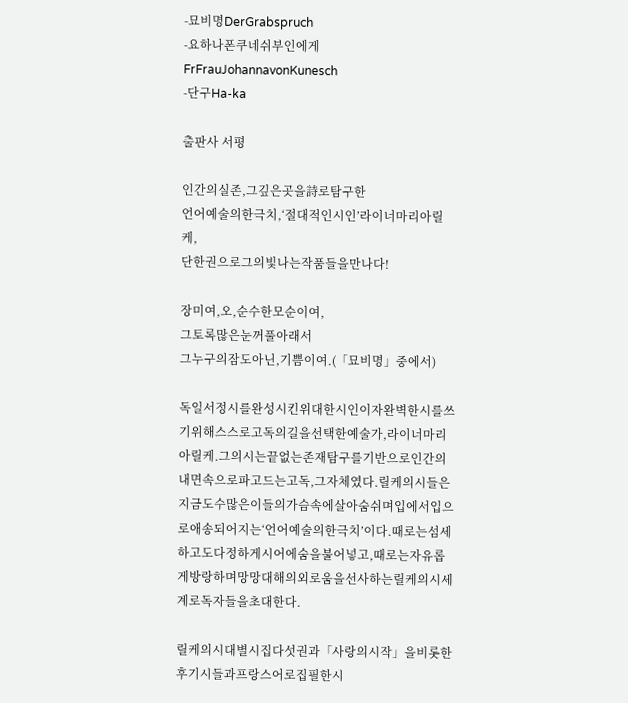-묘비명DerGrabspruch
-요하나폰쿠네쉬부인에게FrFrauJohannavonKunesch
-단구Ha-ka

출판사 서평

인간의실존,그깊은곳을詩로탐구한
언어예술의한극치,‘절대적인시인’라이너마리아릴케,
단한권으로그의빛나는작품들을만나다!

장미여,오,순수한모순이여,
그토록많은눈꺼풀아래서
그누구의잠도아닌,기쁨이여.(「묘비명」중에서)

독일서정시를완성시킨위대한시인이자완벽한시를쓰기위해스스로고독의길을선택한예술가,라이너마리아릴케.그의시는끝없는존재탐구를기반으로인간의내면속으로파고드는고독,그자체였다.릴케의시들은지금도수많은이들의가슴속에살아숨쉬며입에서입으로애송되어지는‘언어예술의한극치’이다.때로는섬세하고도다정하게시어에숨을불어넣고,때로는자유롭게방랑하며망망대해의외로움을선사하는릴케의시세계로독자들을초대한다.

릴케의시대별시집다섯권과「사랑의시작」을비롯한후기시들과프랑스어로집필한시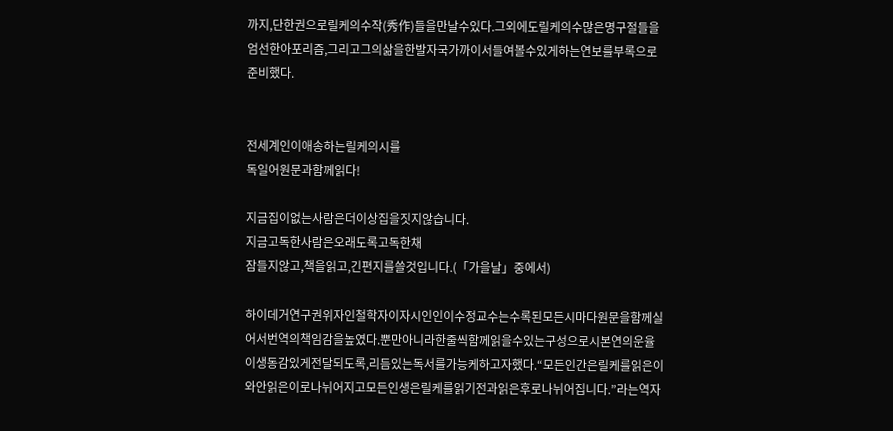까지,단한권으로릴케의수작(秀作)들을만날수있다.그외에도릴케의수많은명구절들을엄선한아포리즘,그리고그의삶을한발자국가까이서들여볼수있게하는연보를부록으로준비했다.


전세계인이애송하는릴케의시를
독일어원문과함께읽다!

지금집이없는사람은더이상집을짓지않습니다.
지금고독한사람은오래도록고독한채
잠들지않고,책을읽고,긴편지를쓸것입니다.(「가을날」중에서)

하이데거연구권위자인철학자이자시인인이수정교수는수록된모든시마다원문을함께실어서번역의책임감을높였다.뿐만아니라한줄씩함께읽을수있는구성으로시본연의운율이생동감있게전달되도록,리듬있는독서를가능케하고자했다.“모든인간은릴케를읽은이와안읽은이로나뉘어지고모든인생은릴케를읽기전과읽은후로나뉘어집니다.”라는역자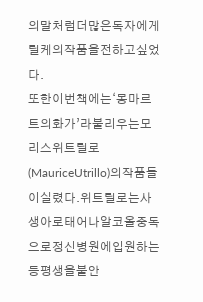의말처럼더많은독자에게릴케의작품을전하고싶었다.
또한이번책에는‘몽마르트의화가’라불리우는모리스위트릴로(MauriceUtrillo)의작품들이실렸다.위트릴로는사생아로태어나알코올중독으로정신병원에입원하는등평생을불안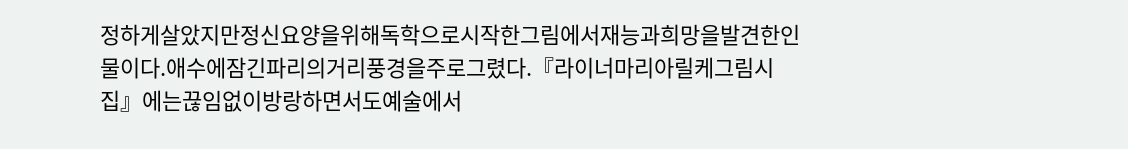정하게살았지만정신요양을위해독학으로시작한그림에서재능과희망을발견한인물이다.애수에잠긴파리의거리풍경을주로그렸다.『라이너마리아릴케그림시집』에는끊임없이방랑하면서도예술에서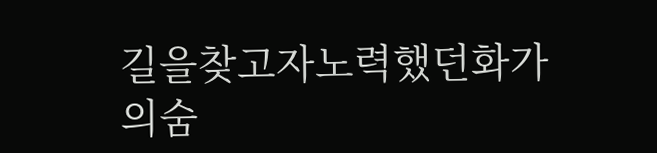길을찾고자노력했던화가의숨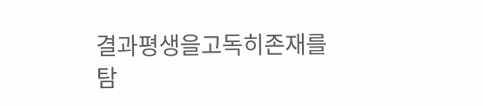결과평생을고독히존재를탐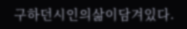구하던시인의삶이담겨있다.